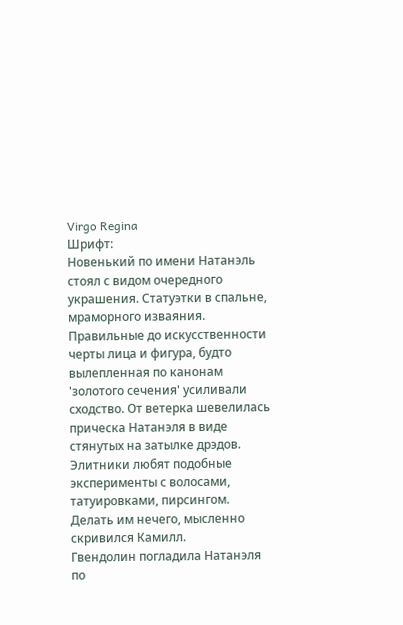Virgo Regina
Шрифт:
Новенький по имени Натанэль стоял с видом очередного украшения. Статуэтки в спальне, мраморного изваяния. Правильные до искусственности черты лица и фигура, будто вылепленная по канонам 'золотого сечения' усиливали сходство. От ветерка шевелилась прическа Натанэля в виде стянутых на затылке дрэдов. Элитники любят подобные эксперименты с волосами, татуировками, пирсингом. Делать им нечего, мысленно скривился Камилл.
Гвендолин погладила Натанэля по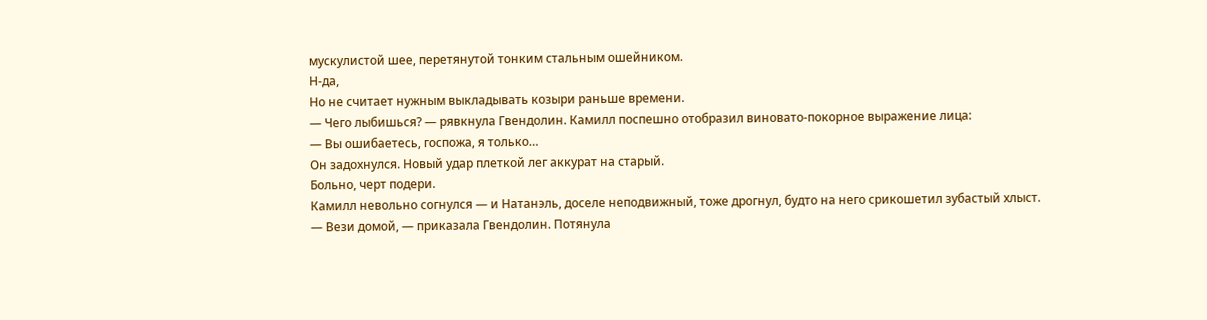мускулистой шее, перетянутой тонким стальным ошейником.
Н-да,
Но не считает нужным выкладывать козыри раньше времени.
— Чего лыбишься? — рявкнула Гвендолин. Камилл поспешно отобразил виновато-покорное выражение лица:
— Вы ошибаетесь, госпожа, я только…
Он задохнулся. Новый удар плеткой лег аккурат на старый.
Больно, черт подери.
Камилл невольно согнулся — и Натанэль, доселе неподвижный, тоже дрогнул, будто на него срикошетил зубастый хлыст.
— Вези домой, — приказала Гвендолин. Потянула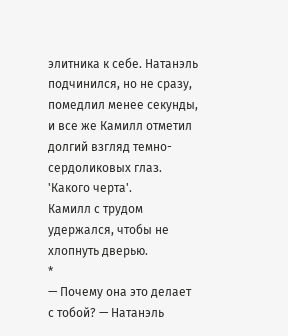элитника к себе. Натанэль подчинился, но не сразу, помедлил менее секунды, и все же Камилл отметил долгий взгляд темно-сердоликовых глаз.
'Какого черта'.
Камилл с трудом удержался, чтобы не хлопнуть дверью.
*
— Почему она это делает с тобой? — Натанэль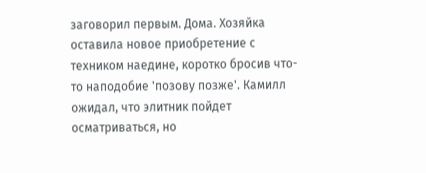заговорил первым. Дома. Хозяйка оставила новое приобретение с техником наедине, коротко бросив что-то наподобие 'позову позже'. Камилл ожидал, что элитник пойдет осматриваться, но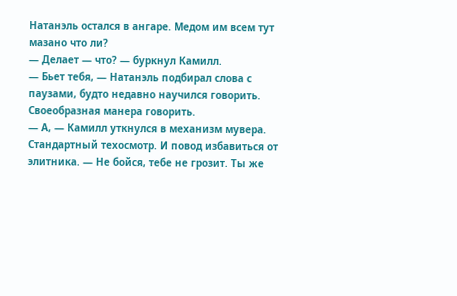Натанэль остался в ангаре. Медом им всем тут мазано что ли?
— Делает — что? — буркнул Камилл.
— Бьет тебя, — Натанэль подбирал слова с паузами, будто недавно научился говорить. Своеобразная манера говорить.
— А, — Камилл уткнулся в механизм мувера. Стандартный техосмотр. И повод избавиться от элитника. — Не бойся, тебе не грозит. Ты же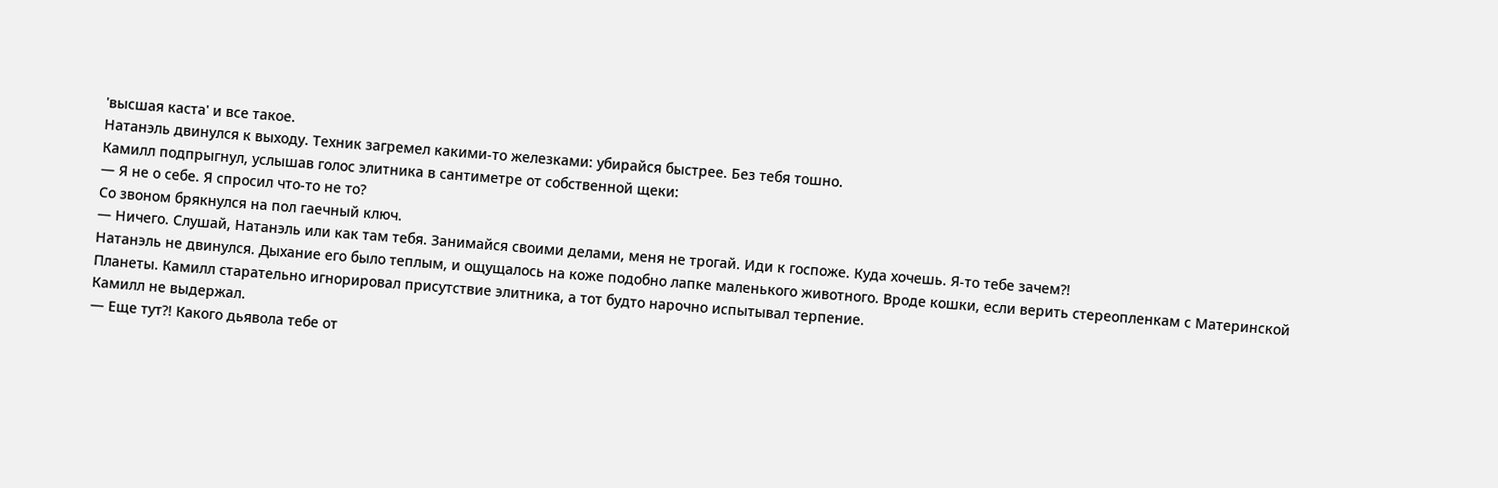'высшая каста' и все такое.
Натанэль двинулся к выходу. Техник загремел какими-то железками: убирайся быстрее. Без тебя тошно.
Камилл подпрыгнул, услышав голос элитника в сантиметре от собственной щеки:
— Я не о себе. Я спросил что-то не то?
Со звоном брякнулся на пол гаечный ключ.
— Ничего. Слушай, Натанэль или как там тебя. Занимайся своими делами, меня не трогай. Иди к госпоже. Куда хочешь. Я-то тебе зачем?!
Натанэль не двинулся. Дыхание его было теплым, и ощущалось на коже подобно лапке маленького животного. Вроде кошки, если верить стереопленкам с Материнской Планеты. Камилл старательно игнорировал присутствие элитника, а тот будто нарочно испытывал терпение.
Камилл не выдержал.
— Еще тут?! Какого дьявола тебе от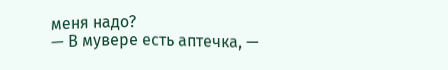меня надо?
— В мувере есть аптечка, —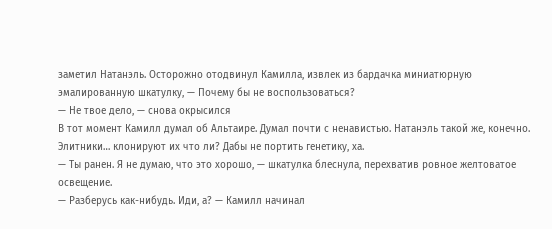заметил Натанэль. Осторожно отодвинул Камилла, извлек из бардачка миниатюрную эмалированную шкатулку, — Почему бы не воспользоваться?
— Не твое дело, — снова окрысился
В тот момент Камилл думал об Альтаире. Думал почти с ненавистью. Натанэль такой же, конечно. Элитники… клонируют их что ли? Дабы не портить генетику, ха.
— Ты ранен. Я не думаю, что это хорошо, — шкатулка блеснула, перехватив ровное желтоватое освещение.
— Разберусь как-нибудь. Иди, а? — Камилл начинал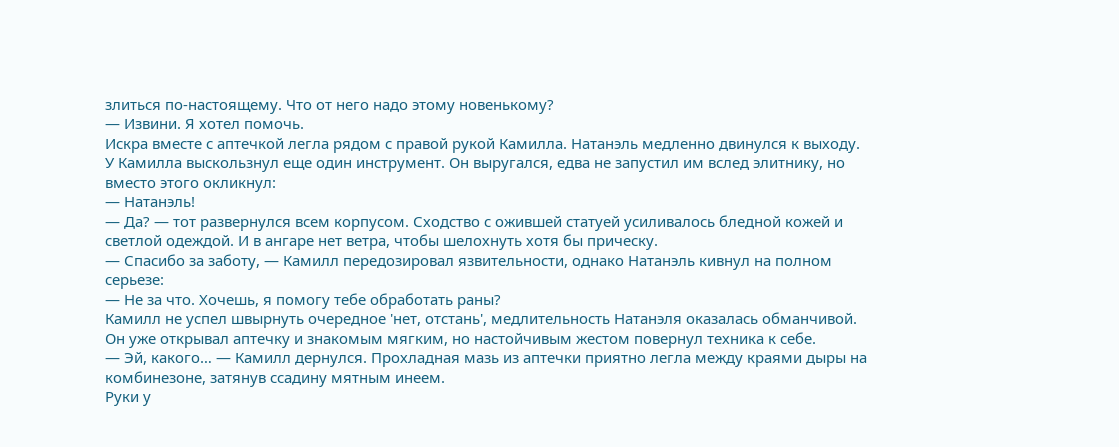злиться по-настоящему. Что от него надо этому новенькому?
— Извини. Я хотел помочь.
Искра вместе с аптечкой легла рядом с правой рукой Камилла. Натанэль медленно двинулся к выходу.
У Камилла выскользнул еще один инструмент. Он выругался, едва не запустил им вслед элитнику, но вместо этого окликнул:
— Натанэль!
— Да? — тот развернулся всем корпусом. Сходство с ожившей статуей усиливалось бледной кожей и светлой одеждой. И в ангаре нет ветра, чтобы шелохнуть хотя бы прическу.
— Спасибо за заботу, — Камилл передозировал язвительности, однако Натанэль кивнул на полном серьезе:
— Не за что. Хочешь, я помогу тебе обработать раны?
Камилл не успел швырнуть очередное 'нет, отстань', медлительность Натанэля оказалась обманчивой. Он уже открывал аптечку и знакомым мягким, но настойчивым жестом повернул техника к себе.
— Эй, какого… — Камилл дернулся. Прохладная мазь из аптечки приятно легла между краями дыры на комбинезоне, затянув ссадину мятным инеем.
Руки у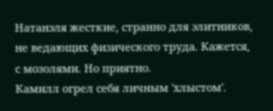Натанэля жесткие, странно для элитников, не ведающих физического труда. Кажется, с мозолями. Но приятно.
Камилл огрел себя личным 'хлыстом'.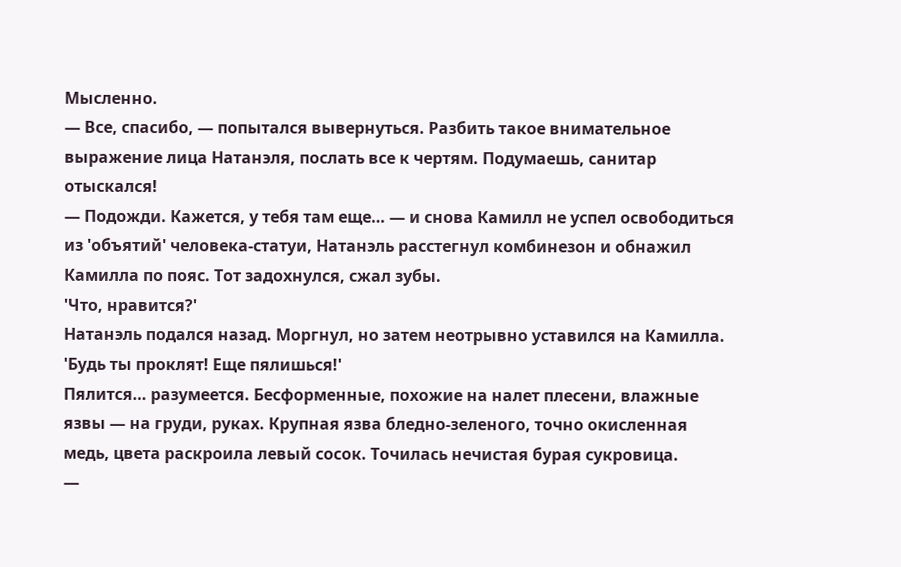Мысленно.
— Все, спасибо, — попытался вывернуться. Разбить такое внимательное выражение лица Натанэля, послать все к чертям. Подумаешь, санитар отыскался!
— Подожди. Кажется, у тебя там еще… — и снова Камилл не успел освободиться из 'объятий' человека-статуи, Натанэль расстегнул комбинезон и обнажил Камилла по пояс. Тот задохнулся, сжал зубы.
'Что, нравится?'
Натанэль подался назад. Моргнул, но затем неотрывно уставился на Камилла.
'Будь ты проклят! Еще пялишься!'
Пялится… разумеется. Бесформенные, похожие на налет плесени, влажные язвы — на груди, руках. Крупная язва бледно-зеленого, точно окисленная медь, цвета раскроила левый сосок. Точилась нечистая бурая сукровица.
—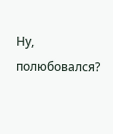Ну, полюбовался?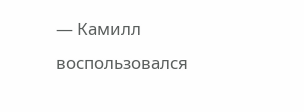— Камилл воспользовался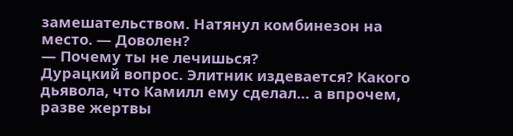замешательством. Натянул комбинезон на место. — Доволен?
— Почему ты не лечишься?
Дурацкий вопрос. Элитник издевается? Какого дьявола, что Камилл ему сделал… а впрочем, разве жертвы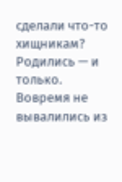сделали что-то хищникам? Родились — и только. Вовремя не вывалились из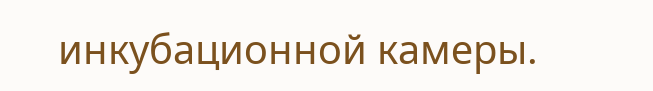инкубационной камеры.